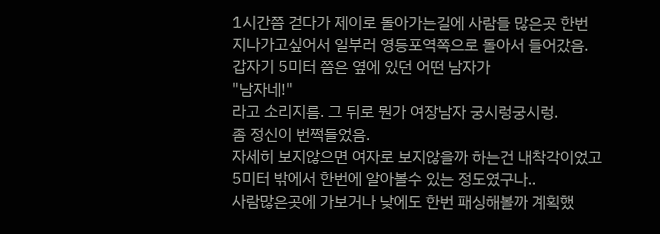1시간쯤 걷다가 제이로 돌아가는길에 사람들 많은곳 한번
지나가고싶어서 일부러 영등포역쪽으로 돌아서 들어갔음.
갑자기 5미터 쯤은 옆에 있던 어떤 남자가
"남자네!"
라고 소리지름. 그 뒤로 뭔가 여장남자 궁시렁궁시렁.
좀 정신이 번쩍들었음.
자세히 보지않으면 여자로 보지않을까 하는건 내착각이었고
5미터 밖에서 한번에 알아볼수 있는 정도였구나..
사람많은곳에 가보거나 낮에도 한번 패싱해볼까 계획했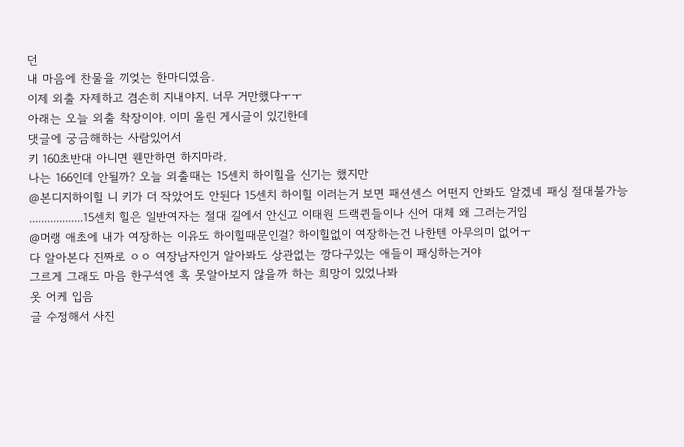던
내 마음에 찬물을 끼엊는 한마디였음.
이제 외출 자제하고 겸손히 지내야지. 너무 거만했댜ㅜㅜ
아래는 오늘 외출 착장이야. 이미 올린 게시글이 있긴한데
댓글에 궁금해하는 사람있어서
키 160초반대 아니면 웬만하면 하지마라.
나는 166인데 안될까? 오늘 외출때는 15센치 하이힐을 신기는 했지만
@본디지하이힐 니 키가 더 작았어도 안된다 15센치 하이힐 이러는거 보면 패션센스 어떤지 안봐도 알겠네 패싱 절대불가능
..................15센치 힐은 일반여자는 절대 길에서 안신고 이태원 드랙퀸들이나 신어 대체 왜 그러는거임
@머랭 애초에 내가 여장하는 이유도 하이힐때문인걸? 하이힐없이 여장하는건 나한텐 아무의미 없어ㅜ
다 알아본다 진짜로 ㅇㅇ 여장남자인거 알아봐도 상관없는 깡다구있는 애들이 패싱하는거야
그르게 그래도 마음 한구석엔 혹 못알아보지 않을까 하는 희망이 있었나봐
옷 어케 입음
글 수정해서 사진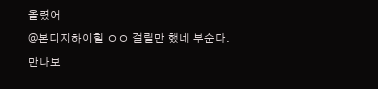올렸어
@본디지하이힐 ㅇㅇ 걸릴만 했네 부순다.
만나보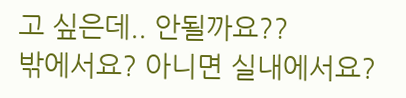고 싶은데.. 안될까요??
밖에서요? 아니면 실내에서요?